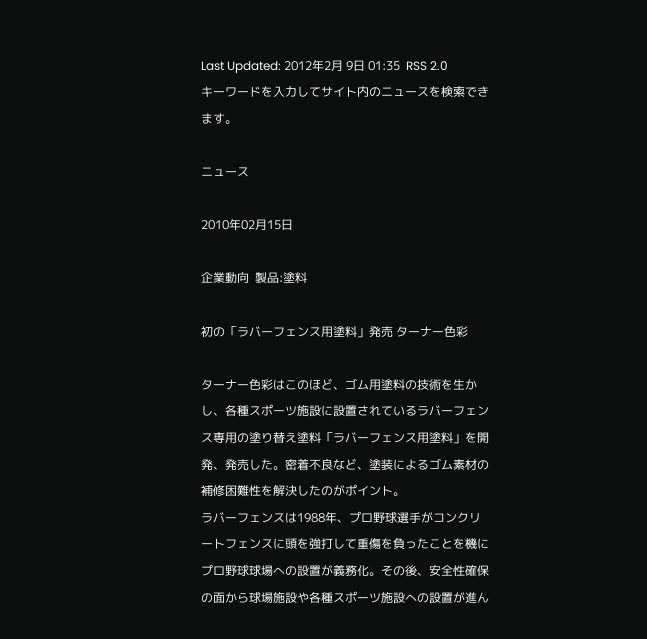Last Updated: 2012年2月 9日 01:35  RSS 2.0
キーワードを入力してサイト内のニュースを検索できます。

ニュース

2010年02月15日

企業動向  製品:塗料

初の「ラバーフェンス用塗料」発売 ターナー色彩

ターナー色彩はこのほど、ゴム用塗料の技術を生かし、各種スポーツ施設に設置されているラバーフェンス専用の塗り替え塗料「ラバーフェンス用塗料」を開発、発売した。密着不良など、塗装によるゴム素材の補修困難性を解決したのがポイント。
ラバーフェンスは1988年、プロ野球選手がコンクリートフェンスに頭を強打して重傷を負ったことを機にプロ野球球場への設置が義務化。その後、安全性確保の面から球場施設や各種スポーツ施設への設置が進ん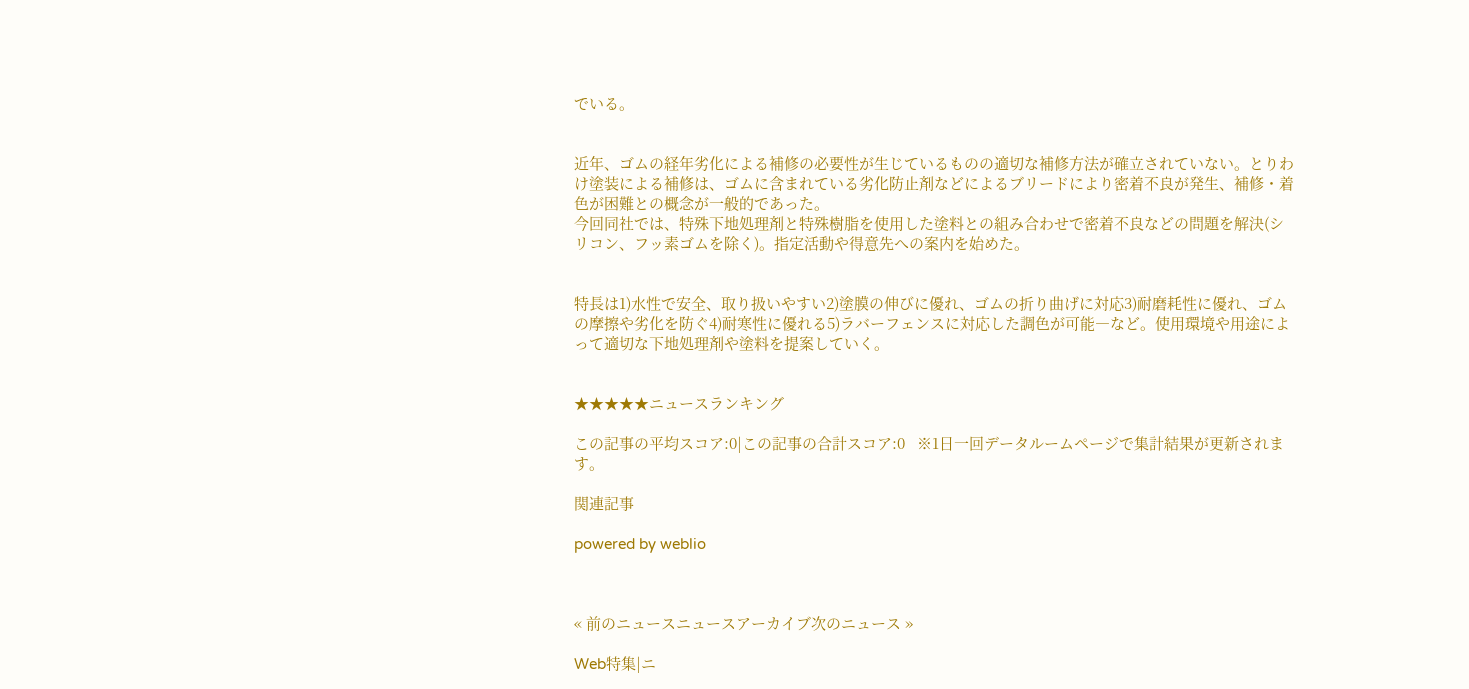でいる。


近年、ゴムの経年劣化による補修の必要性が生じているものの適切な補修方法が確立されていない。とりわけ塗装による補修は、ゴムに含まれている劣化防止剤などによるブリードにより密着不良が発生、補修・着色が困難との概念が一般的であった。
今回同社では、特殊下地処理剤と特殊樹脂を使用した塗料との組み合わせで密着不良などの問題を解決(シリコン、フッ素ゴムを除く)。指定活動や得意先への案内を始めた。


特長は1)水性で安全、取り扱いやすい2)塗膜の伸びに優れ、ゴムの折り曲げに対応3)耐磨耗性に優れ、ゴムの摩擦や劣化を防ぐ4)耐寒性に優れる5)ラバーフェンスに対応した調色が可能―など。使用環境や用途によって適切な下地処理剤や塗料を提案していく。


★★★★★ニュースランキング

この記事の平均スコア:0|この記事の合計スコア:0   ※1日一回データルームページで集計結果が更新されます。

関連記事

powered by weblio



« 前のニュースニュースアーカイブ次のニュース »

Web特集|ニ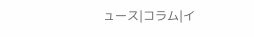ュース|コラム|イ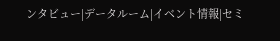ンタビュー|データルーム|イベント情報|セミ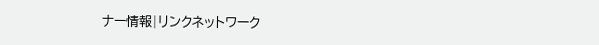ナー情報|リンクネットワーク